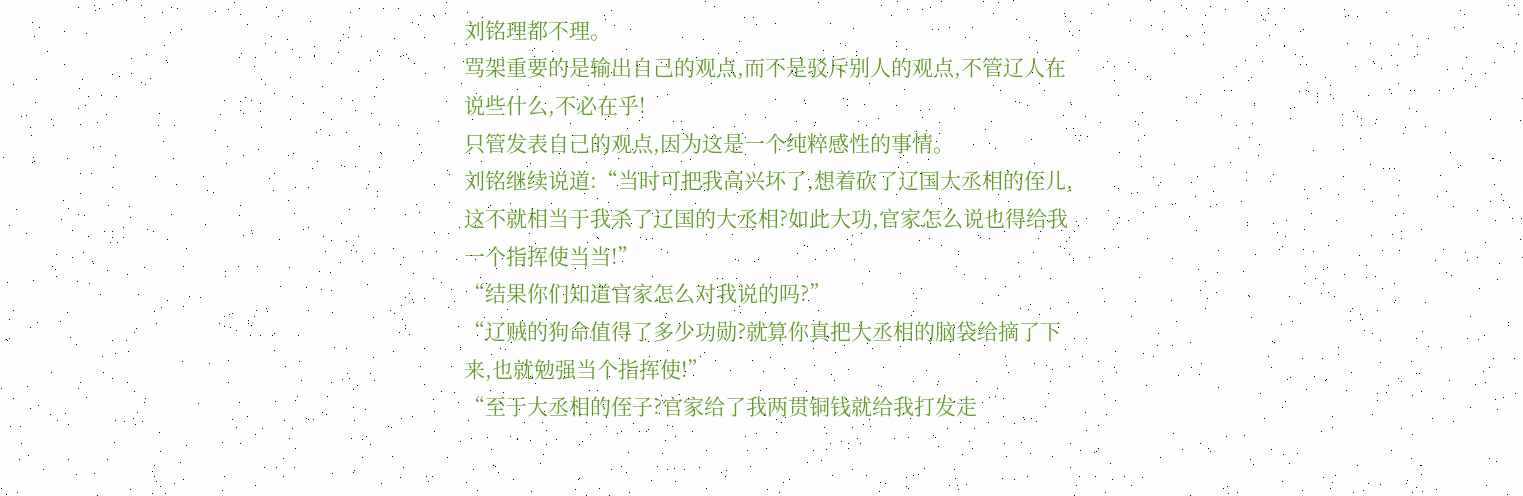刘铭理都不理。
骂架重要的是输出自己的观点,而不是驳斥别人的观点,不管辽人在说些什么,不必在乎!
只管发表自己的观点,因为这是一个纯粹感性的事情。
刘铭继续说道:“当时可把我高兴坏了,想着砍了辽国大丞相的侄儿,这不就相当于我杀了辽国的大丞相?如此大功,官家怎么说也得给我一个指挥使当当!”
“结果你们知道官家怎么对我说的吗?”
“辽贼的狗命值得了多少功勋?就算你真把大丞相的脑袋给摘了下来,也就勉强当个指挥使!”
“至于大丞相的侄子?官家给了我两贯铜钱就给我打发走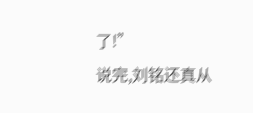了!”
说完,刘铭还真从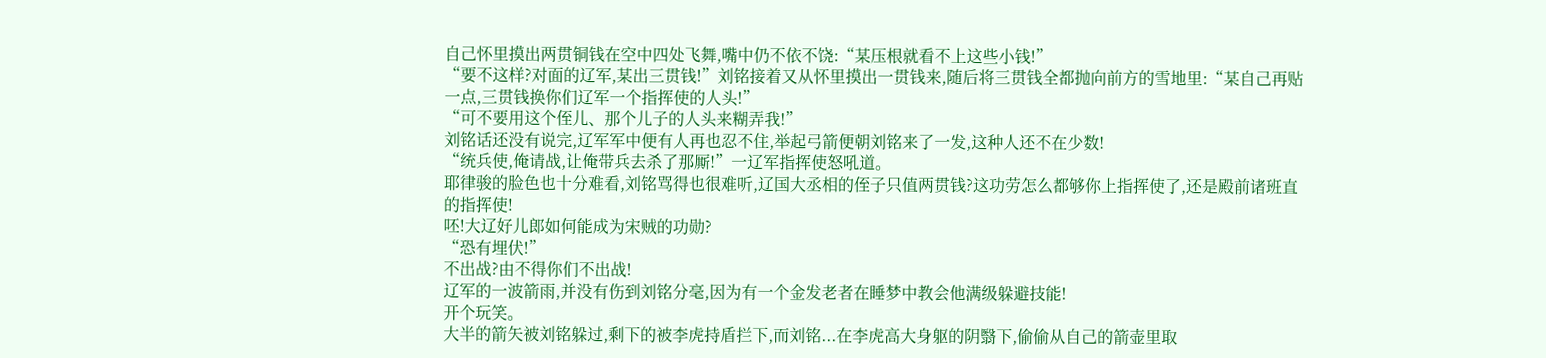自己怀里摸出两贯铜钱在空中四处飞舞,嘴中仍不依不饶:“某压根就看不上这些小钱!”
“要不这样?对面的辽军,某出三贯钱!”刘铭接着又从怀里摸出一贯钱来,随后将三贯钱全都抛向前方的雪地里:“某自己再贴一点,三贯钱换你们辽军一个指挥使的人头!”
“可不要用这个侄儿、那个儿子的人头来糊弄我!”
刘铭话还没有说完,辽军军中便有人再也忍不住,举起弓箭便朝刘铭来了一发,这种人还不在少数!
“统兵使,俺请战,让俺带兵去杀了那厮!”一辽军指挥使怒吼道。
耶律骏的脸色也十分难看,刘铭骂得也很难听,辽国大丞相的侄子只值两贯钱?这功劳怎么都够你上指挥使了,还是殿前诸班直的指挥使!
呸!大辽好儿郎如何能成为宋贼的功勋?
“恐有埋伏!”
不出战?由不得你们不出战!
辽军的一波箭雨,并没有伤到刘铭分毫,因为有一个金发老者在睡梦中教会他满级躲避技能!
开个玩笑。
大半的箭矢被刘铭躲过,剩下的被李虎持盾拦下,而刘铭...在李虎高大身躯的阴翳下,偷偷从自己的箭壶里取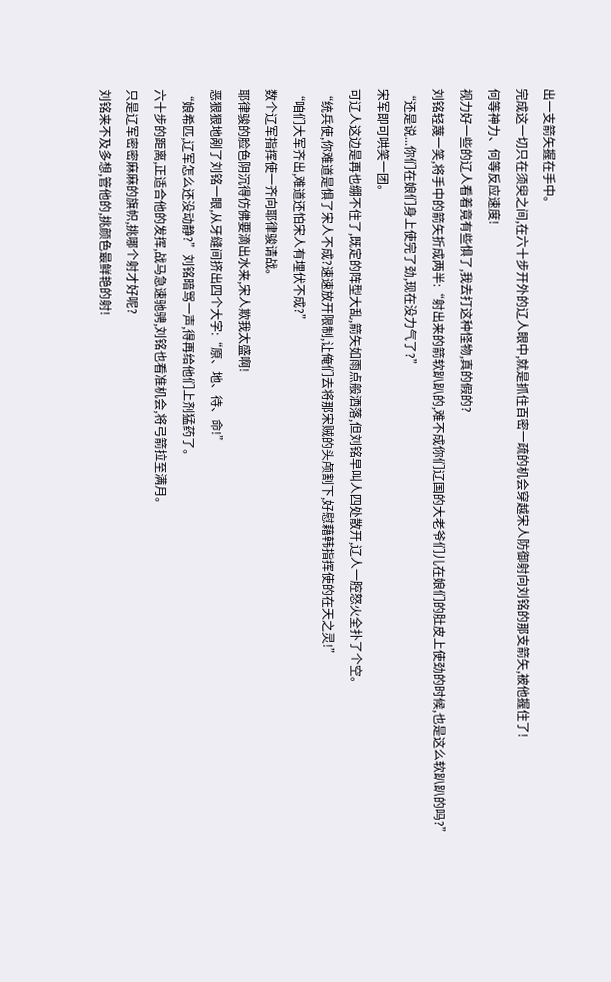出一支箭矢握在手中。
完成这一切只在须臾之间,在六十步开外的辽人眼中,就是抓住百密一疏的机会穿越宋人防御射向刘铭的那支箭矢,被他握住了!
何等神力、何等反应速度!
视力好一些的辽人看着竟有些惧了,我去打这种怪物,真的假的?
刘铭轻蔑一笑,将手中的箭矢折成两半:“射出来的箭软趴趴的,难不成你们辽国的大老爷们儿在娘们的肚皮上使劲的时候,也是这么软趴趴的吗?”
“还是说...你们在娘们身上使完了劲,现在没力气了?”
宋军即可哄笑一团。
可辽人这边是再也绷不住了,既定的阵型大乱,箭矢如雨点般洒落,但刘铭早叫人四处散开,辽人一腔怒火全扑了个空。
“统兵使,你难道是惧了宋人不成?速速放开限制,让俺们去将那宋贼的头颅割下,好慰藉韩指挥使的在天之灵!”
“咱们大军齐出,难道还怕宋人有埋伏不成?”
数个辽军指挥使一齐向耶律骏请战。
耶律骏的脸色阴沉得仿佛要滴出水来,宋人欺我太盛啊!
恶狠狠地剐了刘铭一眼,从牙缝间挤出四个大字:“原、地、待、命!”
“娘希匹,辽军怎么还没动静?”刘铭暗骂一声,得再给他们上剂猛药了。
六十步的距离,正适合他的发挥,战马急速驰骋,刘铭也看准机会,将弓箭拉至满月。
只是辽军密密麻麻的旗帜,挑哪个射才好呢?
刘铭来不及多想,管他的,挑颜色最鲜艳的射!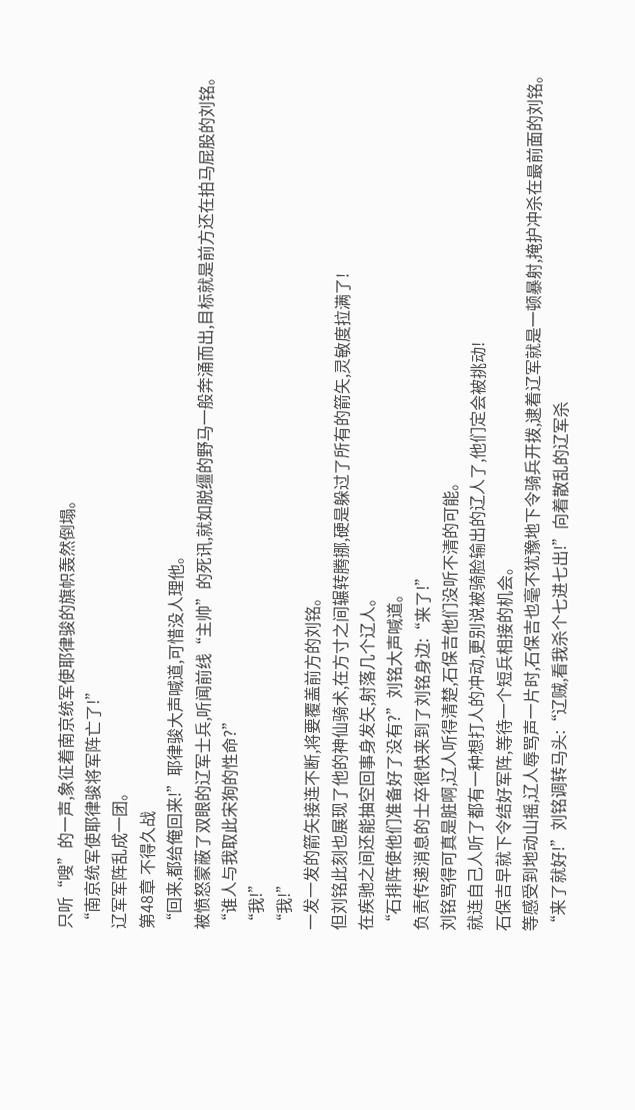只听“嗖”的一声,象征着南京统军使耶律骏的旗帜轰然倒塌。
“南京统军使耶律骏将军阵亡了!”
辽军军阵乱成一团。
第48章 不得久战
“回来,都给俺回来!”耶律骏大声喊道,可惜没人理他。
被愤怒蒙蔽了双眼的辽军士兵,听闻前线“主帅”的死讯,就如脱缰的野马一般奔涌而出,目标就是前方还在拍马屁股的刘铭。
“谁人与我取此宋狗的性命?”
“我!”
“我!”
一发一发的箭矢接连不断,将要覆盖前方的刘铭。
但刘铭此刻也展现了他的神仙骑术,在方寸之间辗转腾挪,硬是躲过了所有的箭矢,灵敏度拉满了!
在疾驰之间还能抽空回事身发矢,射落几个辽人。
“石排阵使他们准备好了没有?”刘铭大声喊道。
负责传递消息的士卒很快来到了刘铭身边:“来了!”
刘铭骂得可真是脏啊,辽人听得清楚,石保吉他们没听不清的可能。
就连自己人听了都有一种想打人的冲动,更别说被骑脸输出的辽人了,他们定会被挑动!
石保吉早就下令结好军阵,等待一个短兵相接的机会。
等感受到地动山摇,辽人辱骂声一片时,石保吉也毫不犹豫地下令骑兵开拨,逮着辽军就是一顿暴射,掩护冲杀在最前面的刘铭。
“来了就好!”刘铭调转马头:“辽贼,看我杀个七进七出!”向着散乱的辽军杀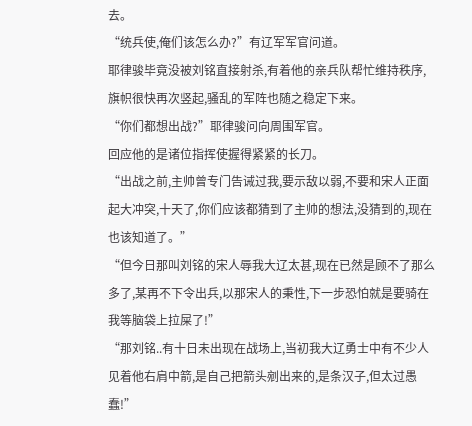去。
“统兵使,俺们该怎么办?”有辽军军官问道。
耶律骏毕竟没被刘铭直接射杀,有着他的亲兵队帮忙维持秩序,旗帜很快再次竖起,骚乱的军阵也随之稳定下来。
“你们都想出战?”耶律骏问向周围军官。
回应他的是诸位指挥使握得紧紧的长刀。
“出战之前,主帅曾专门告诫过我,要示敌以弱,不要和宋人正面起大冲突,十天了,你们应该都猜到了主帅的想法,没猜到的,现在也该知道了。”
“但今日那叫刘铭的宋人辱我大辽太甚,现在已然是顾不了那么多了,某再不下令出兵,以那宋人的秉性,下一步恐怕就是要骑在我等脑袋上拉屎了!”
“那刘铭..有十日未出现在战场上,当初我大辽勇士中有不少人见着他右肩中箭,是自己把箭头剜出来的,是条汉子,但太过愚蠢!”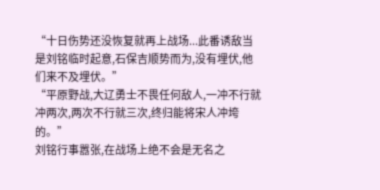“十日伤势还没恢复就再上战场...此番诱敌当是刘铭临时起意,石保吉顺势而为,没有埋伏,他们来不及埋伏。”
“平原野战,大辽勇士不畏任何敌人,一冲不行就冲两次,两次不行就三次,终归能将宋人冲垮的。”
刘铭行事嚣张,在战场上绝不会是无名之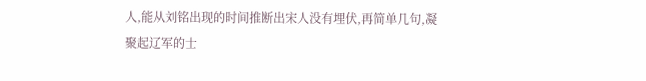人,能从刘铭出现的时间推断出宋人没有埋伏,再简单几句,凝聚起辽军的士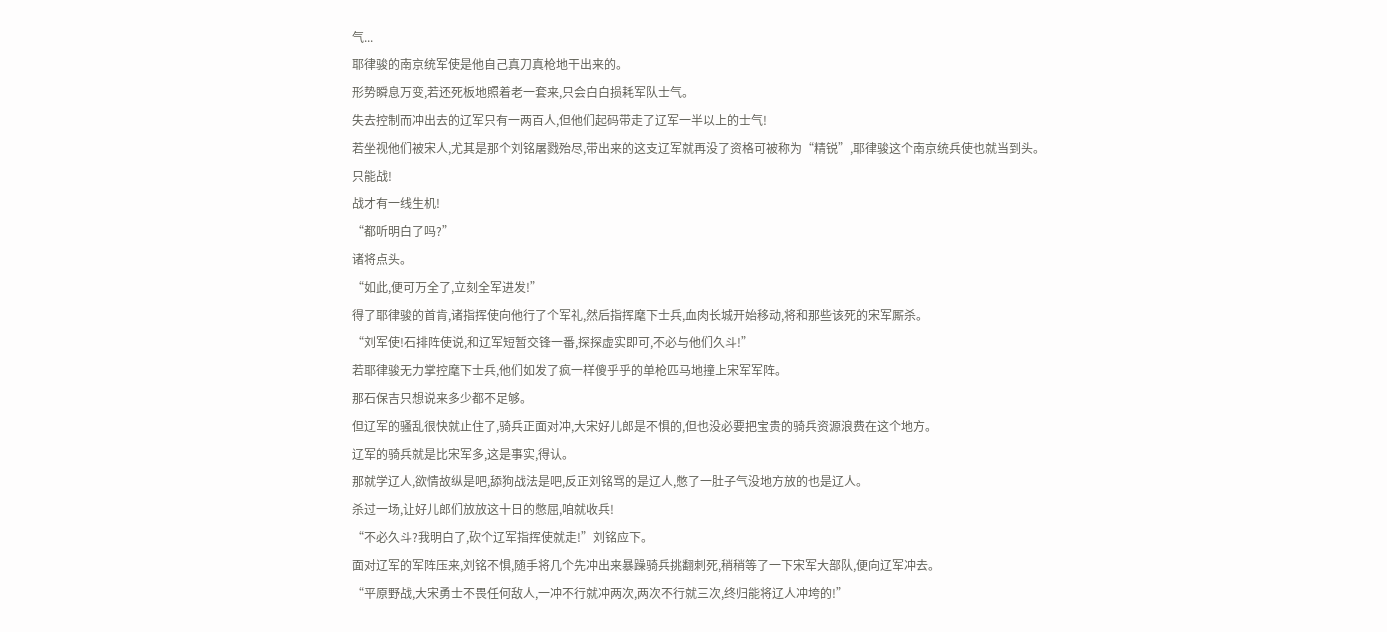气...
耶律骏的南京统军使是他自己真刀真枪地干出来的。
形势瞬息万变,若还死板地照着老一套来,只会白白损耗军队士气。
失去控制而冲出去的辽军只有一两百人,但他们起码带走了辽军一半以上的士气!
若坐视他们被宋人,尤其是那个刘铭屠戮殆尽,带出来的这支辽军就再没了资格可被称为“精锐”,耶律骏这个南京统兵使也就当到头。
只能战!
战才有一线生机!
“都听明白了吗?”
诸将点头。
“如此,便可万全了,立刻全军进发!”
得了耶律骏的首肯,诸指挥使向他行了个军礼,然后指挥麾下士兵,血肉长城开始移动,将和那些该死的宋军厮杀。
“刘军使!石排阵使说,和辽军短暂交锋一番,探探虚实即可,不必与他们久斗!”
若耶律骏无力掌控麾下士兵,他们如发了疯一样傻乎乎的单枪匹马地撞上宋军军阵。
那石保吉只想说来多少都不足够。
但辽军的骚乱很快就止住了,骑兵正面对冲,大宋好儿郎是不惧的,但也没必要把宝贵的骑兵资源浪费在这个地方。
辽军的骑兵就是比宋军多,这是事实,得认。
那就学辽人,欲情故纵是吧,舔狗战法是吧,反正刘铭骂的是辽人,憋了一肚子气没地方放的也是辽人。
杀过一场,让好儿郎们放放这十日的憋屈,咱就收兵!
“不必久斗?我明白了,砍个辽军指挥使就走!”刘铭应下。
面对辽军的军阵压来,刘铭不惧,随手将几个先冲出来暴躁骑兵挑翻刺死,稍稍等了一下宋军大部队,便向辽军冲去。
“平原野战,大宋勇士不畏任何敌人,一冲不行就冲两次,两次不行就三次,终归能将辽人冲垮的!”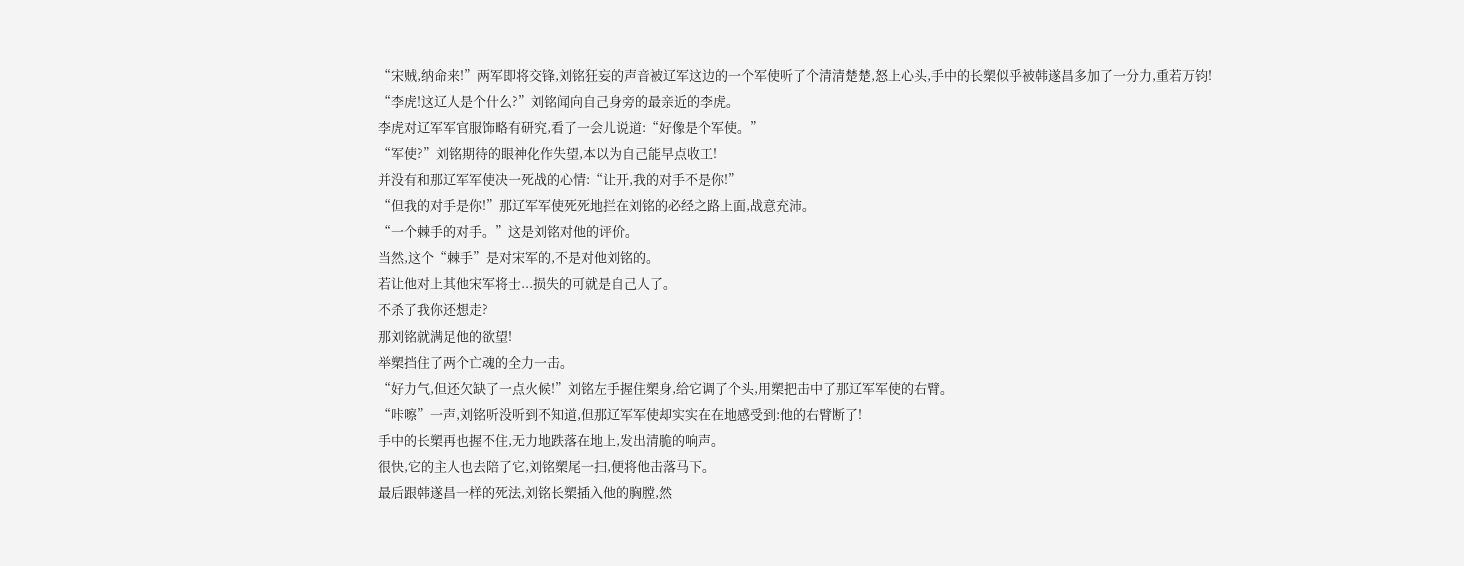“宋贼,纳命来!”两军即将交锋,刘铭狂妄的声音被辽军这边的一个军使听了个清清楚楚,怒上心头,手中的长槊似乎被韩遂昌多加了一分力,重若万钧!
“李虎!这辽人是个什么?”刘铭闻向自己身旁的最亲近的李虎。
李虎对辽军军官服饰略有研究,看了一会儿说道:“好像是个军使。”
“军使?”刘铭期待的眼神化作失望,本以为自己能早点收工!
并没有和那辽军军使决一死战的心情:“让开,我的对手不是你!”
“但我的对手是你!”那辽军军使死死地拦在刘铭的必经之路上面,战意充沛。
“一个棘手的对手。”这是刘铭对他的评价。
当然,这个“棘手”是对宋军的,不是对他刘铭的。
若让他对上其他宋军将士...损失的可就是自己人了。
不杀了我你还想走?
那刘铭就满足他的欲望!
举槊挡住了两个亡魂的全力一击。
“好力气,但还欠缺了一点火候!”刘铭左手握住槊身,给它调了个头,用槊把击中了那辽军军使的右臂。
“咔嚓”一声,刘铭听没听到不知道,但那辽军军使却实实在在地感受到:他的右臂断了!
手中的长槊再也握不住,无力地跌落在地上,发出清脆的响声。
很快,它的主人也去陪了它,刘铭槊尾一扫,便将他击落马下。
最后跟韩遂昌一样的死法,刘铭长槊插入他的胸膛,然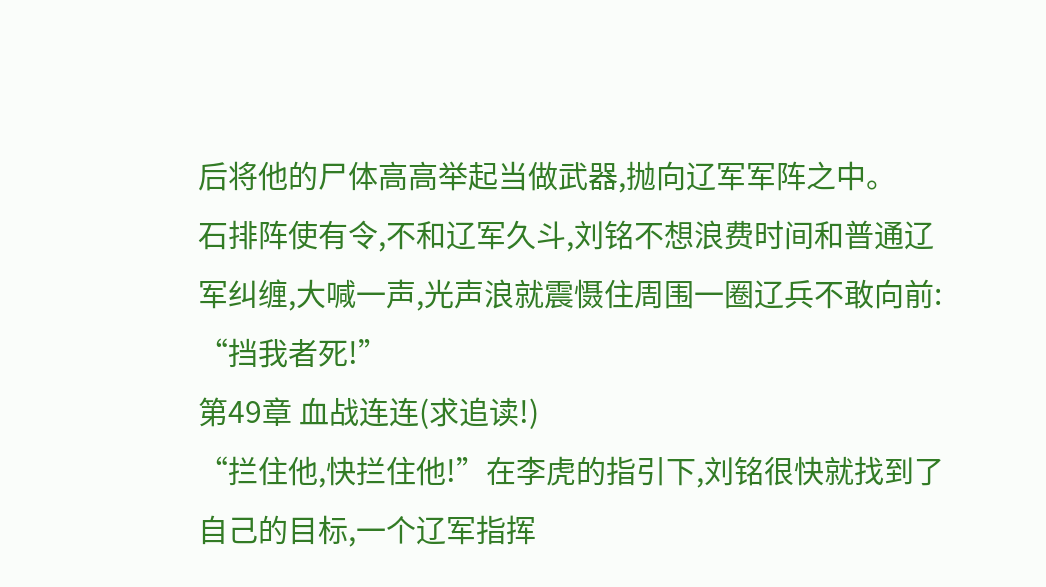后将他的尸体高高举起当做武器,抛向辽军军阵之中。
石排阵使有令,不和辽军久斗,刘铭不想浪费时间和普通辽军纠缠,大喊一声,光声浪就震慑住周围一圈辽兵不敢向前:
“挡我者死!”
第49章 血战连连(求追读!)
“拦住他,快拦住他!”在李虎的指引下,刘铭很快就找到了自己的目标,一个辽军指挥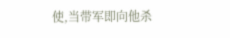使,当带军即向他杀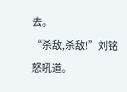去。
“杀敌,杀敌!”刘铭怒吼道。